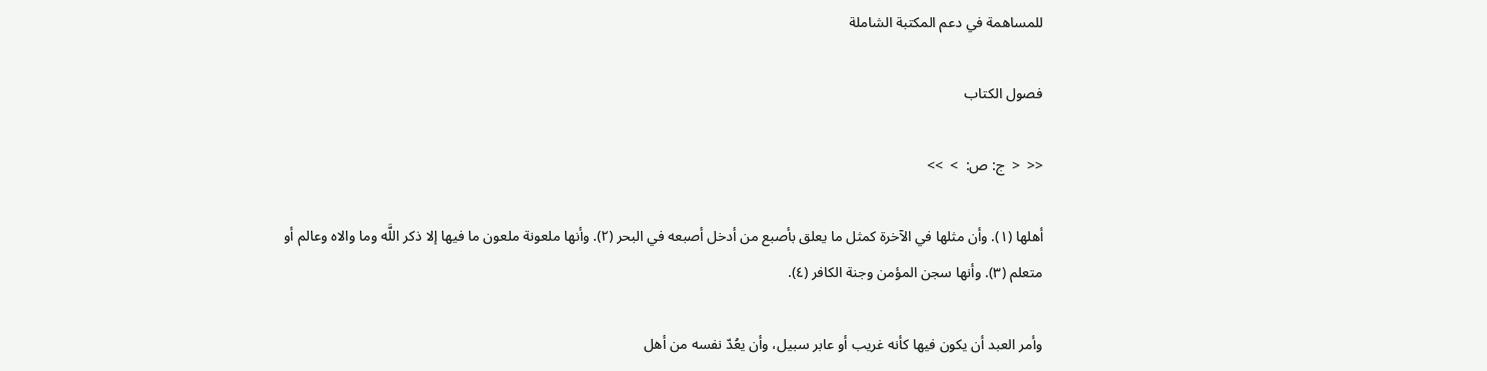للمساهمة في دعم المكتبة الشاملة

فصول الكتاب

<<  <  ج: ص:  >  >>

أهلها (١). وأن مثلها في الآخرة كمثل ما يعلق بأصبع من أدخل أصبعه في البحر (٢). وأنها ملعونة ملعون ما فيها إلا ذكر اللَّه وما والاه وعالم أو متعلم (٣). وأنها سجن المؤمن وجنة الكافر (٤).

وأمر العبد أن يكون فيها كأنه غريب أو عابر سبيل، وأن يعُدّ نفسه من أهل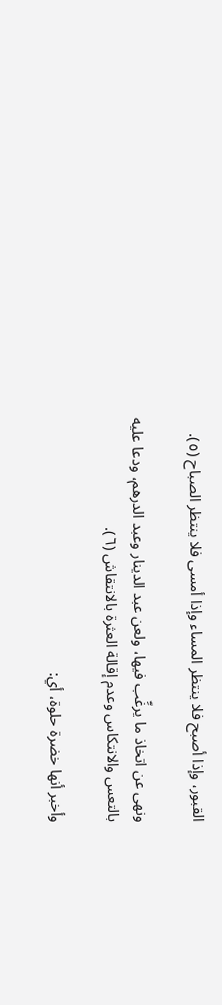القبور، وإذا أصبح فلا ينتظر المساء وإذا أمسى فلا ينتظر الصباح (٥).

ونهى عن اتخاذ ما يرغِّب فيها، ولعن عبد الدينار وعبد الدرهم، ودعا عليه بالتعس والانتكاس وعدم إقالة العثرة بالانتقاش (٦).

وأخبر أنها خضرة حلوة، أي: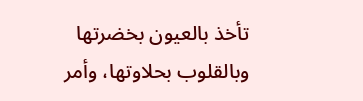تأخذ بالعيون بخضرتها وبالقلوب بحلاوتها، وأمر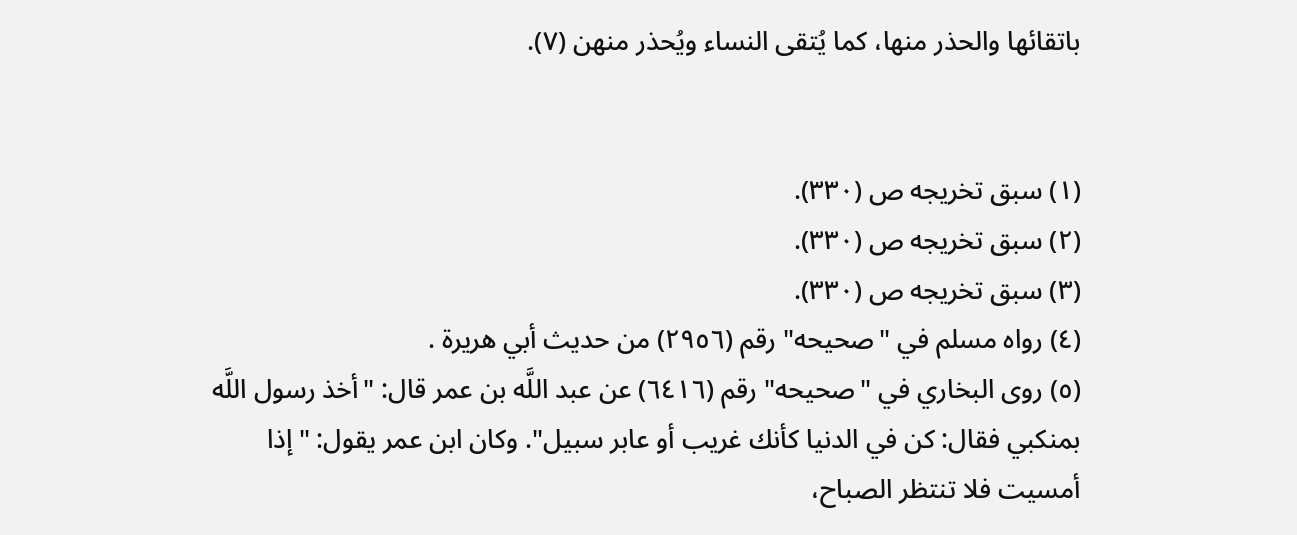باتقائها والحذر منها، كما يُتقى النساء ويُحذر منهن (٧).


(١) سبق تخريجه ص (٣٣٠).
(٢) سبق تخريجه ص (٣٣٠).
(٣) سبق تخريجه ص (٣٣٠).
(٤) رواه مسلم في "صحيحه" رقم (٢٩٥٦) من حديث أبي هريرة .
(٥) روى البخاري في "صحيحه" رقم (٦٤١٦) عن عبد اللَّه بن عمر قال: "أخذ رسول اللَّه بمنكبي فقال: كن في الدنيا كأنك غريب أو عابر سبيل". وكان ابن عمر يقول: "إذا أمسيت فلا تنتظر الصباح،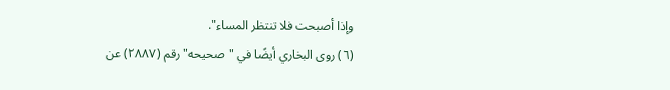وإذا أصبحت فلا تنتظر المساء".
(٦) روى البخاري أيضًا في "صحيحه" رقم (٢٨٨٧) عن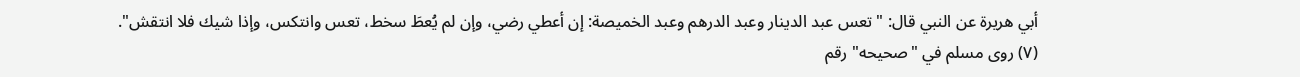أبي هريرة عن النبي قال: "تعس عبد الدينار وعبد الدرهم وعبد الخميصة: إن أعطي رضي، وإن لم يُعطَ سخط، تعس وانتكس، وإذا شيك فلا انتقش".
(٧) روى مسلم في "صحيحه" رقم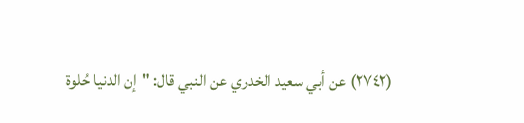(٢٧٤٢) عن أبي سعيد الخدري عن النبي قال: "إن الدنيا حُلوة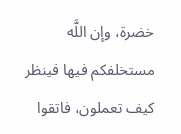خضرة، وإن اللَّه مستخلفكم فيها فينظر كيف تعملون، فاتقوا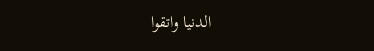الدنيا واتقوا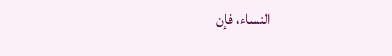النساء، فإن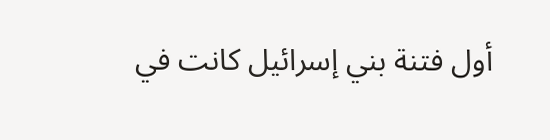أول فتنة بني إسرائيل كانت في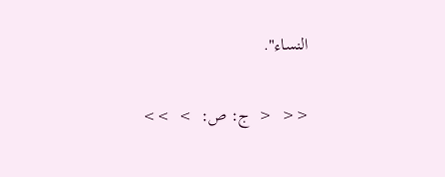النساء".

<<  <  ج: ص:  >  >>